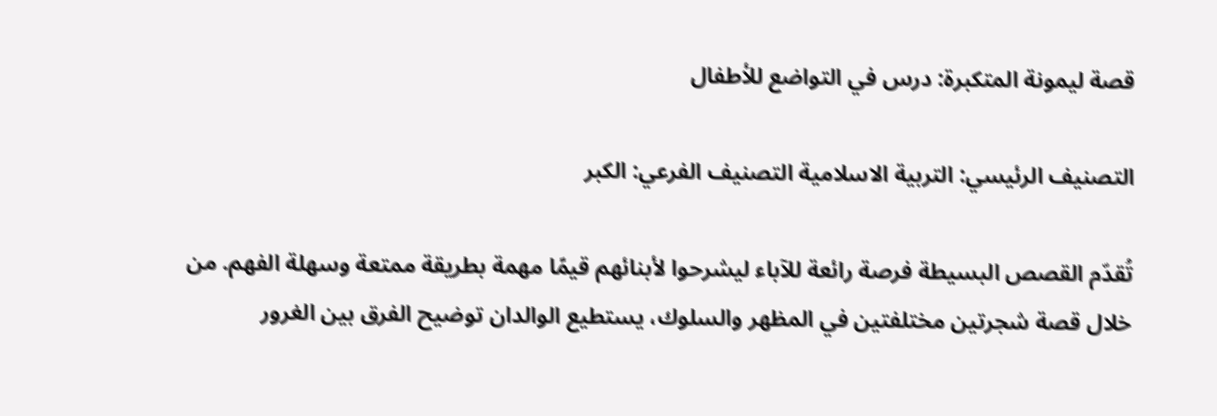قصة ليمونة المتكبرة: درس في التواضع للأطفال

التصنيف الرئيسي: التربية الاسلامية التصنيف الفرعي: الكبر

تُقدّم القصص البسيطة فرصة رائعة للآباء ليشرحوا لأبنائهم قيمًا مهمة بطريقة ممتعة وسهلة الفهم. من خلال قصة شجرتين مختلفتين في المظهر والسلوك، يستطيع الوالدان توضيح الفرق بين الغرور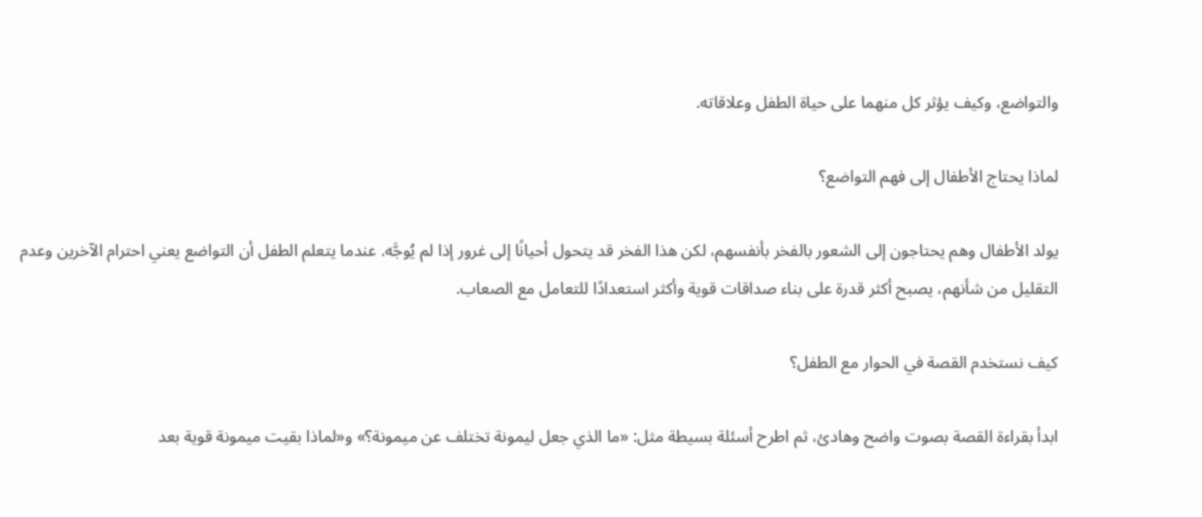والتواضع، وكيف يؤثر كل منهما على حياة الطفل وعلاقاته.

لماذا يحتاج الأطفال إلى فهم التواضع؟

يولد الأطفال وهم يحتاجون إلى الشعور بالفخر بأنفسهم، لكن هذا الفخر قد يتحول أحيانًا إلى غرور إذا لم يُوجَّه. عندما يتعلم الطفل أن التواضع يعني احترام الآخرين وعدم التقليل من شأنهم، يصبح أكثر قدرة على بناء صداقات قوية وأكثر استعدادًا للتعامل مع الصعاب.

كيف نستخدم القصة في الحوار مع الطفل؟

ابدأ بقراءة القصة بصوت واضح وهادئ، ثم اطرح أسئلة بسيطة مثل: «ما الذي جعل ليمونة تختلف عن ميمونة؟» و«لماذا بقيت ميمونة قوية بعد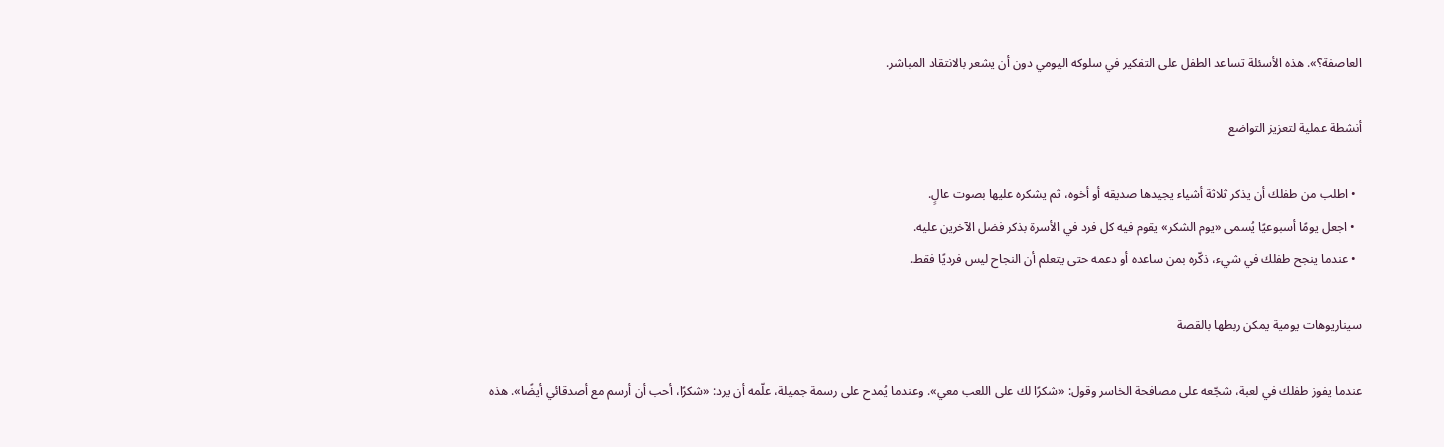العاصفة؟». هذه الأسئلة تساعد الطفل على التفكير في سلوكه اليومي دون أن يشعر بالانتقاد المباشر.

أنشطة عملية لتعزيز التواضع

  • اطلب من طفلك أن يذكر ثلاثة أشياء يجيدها صديقه أو أخوه، ثم يشكره عليها بصوت عالٍ.
  • اجعل يومًا أسبوعيًا يُسمى «يوم الشكر» يقوم فيه كل فرد في الأسرة بذكر فضل الآخرين عليه.
  • عندما ينجح طفلك في شيء، ذكّره بمن ساعده أو دعمه حتى يتعلم أن النجاح ليس فرديًا فقط.

سيناريوهات يومية يمكن ربطها بالقصة

عندما يفوز طفلك في لعبة، شجّعه على مصافحة الخاسر وقول: «شكرًا لك على اللعب معي». وعندما يُمدح على رسمة جميلة، علّمه أن يرد: «شكرًا، أحب أن أرسم مع أصدقائي أيضًا». هذه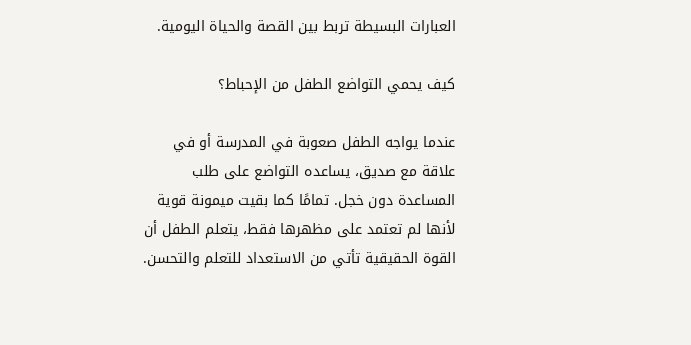العبارات البسيطة تربط بين القصة والحياة اليومية.

كيف يحمي التواضع الطفل من الإحباط؟

عندما يواجه الطفل صعوبة في المدرسة أو في علاقة مع صديق، يساعده التواضع على طلب المساعدة دون خجل. تمامًا كما بقيت ميمونة قوية لأنها لم تعتمد على مظهرها فقط، يتعلم الطفل أن القوة الحقيقية تأتي من الاستعداد للتعلم والتحسن.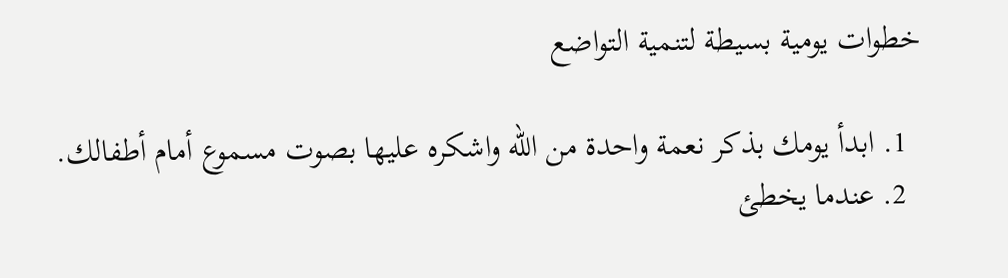خطوات يومية بسيطة لتنمية التواضع

  1. ابدأ يومك بذكر نعمة واحدة من الله واشكره عليها بصوت مسموع أمام أطفالك.
  2. عندما يخطئ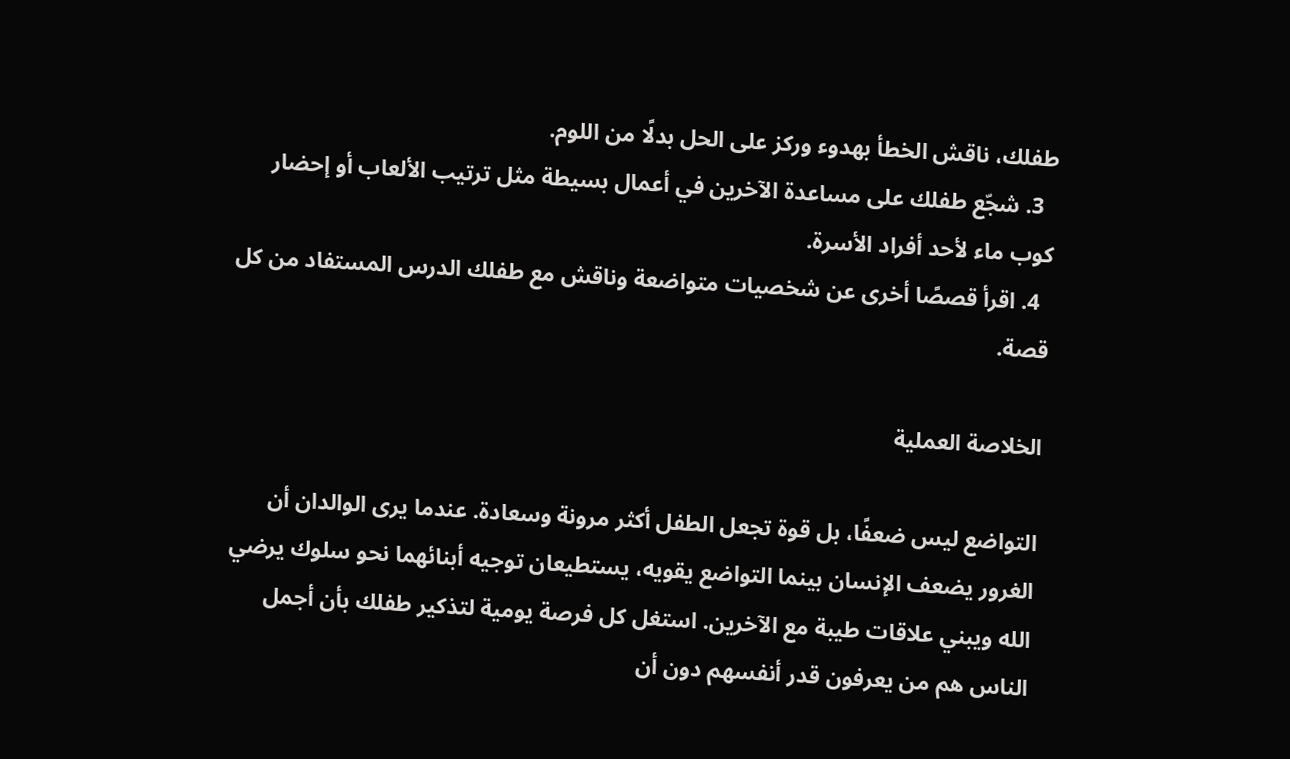طفلك، ناقش الخطأ بهدوء وركز على الحل بدلًا من اللوم.
  3. شجّع طفلك على مساعدة الآخرين في أعمال بسيطة مثل ترتيب الألعاب أو إحضار كوب ماء لأحد أفراد الأسرة.
  4. اقرأ قصصًا أخرى عن شخصيات متواضعة وناقش مع طفلك الدرس المستفاد من كل قصة.

الخلاصة العملية

التواضع ليس ضعفًا، بل قوة تجعل الطفل أكثر مرونة وسعادة. عندما يرى الوالدان أن الغرور يضعف الإنسان بينما التواضع يقويه، يستطيعان توجيه أبنائهما نحو سلوك يرضي الله ويبني علاقات طيبة مع الآخرين. استغل كل فرصة يومية لتذكير طفلك بأن أجمل الناس هم من يعرفون قدر أنفسهم دون أن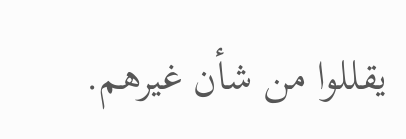يقللوا من شأن غيرهم.